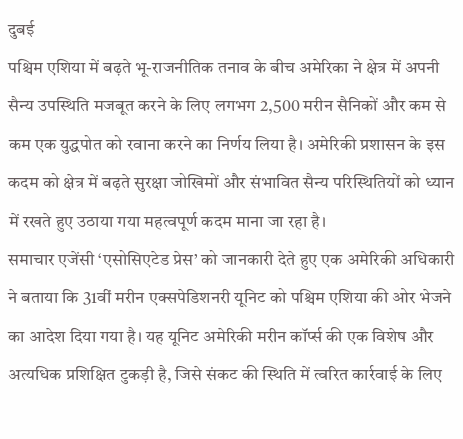दुबई
पश्चिम एशिया में बढ़ते भू-राजनीतिक तनाव के बीच अमेरिका ने क्षेत्र में अपनी सैन्य उपस्थिति मजबूत करने के लिए लगभग 2,500 मरीन सैनिकों और कम से कम एक युद्धपोत को रवाना करने का निर्णय लिया है। अमेरिकी प्रशासन के इस कदम को क्षेत्र में बढ़ते सुरक्षा जोखिमों और संभावित सैन्य परिस्थितियों को ध्यान में रखते हुए उठाया गया महत्वपूर्ण कदम माना जा रहा है।
समाचार एजेंसी ‘एसोसिएटेड प्रेस’ को जानकारी देते हुए एक अमेरिकी अधिकारी ने बताया कि 31वीं मरीन एक्सपेडिशनरी यूनिट को पश्चिम एशिया की ओर भेजने का आदेश दिया गया है। यह यूनिट अमेरिकी मरीन कॉर्प्स की एक विशेष और अत्यधिक प्रशिक्षित टुकड़ी है, जिसे संकट की स्थिति में त्वरित कार्रवाई के लिए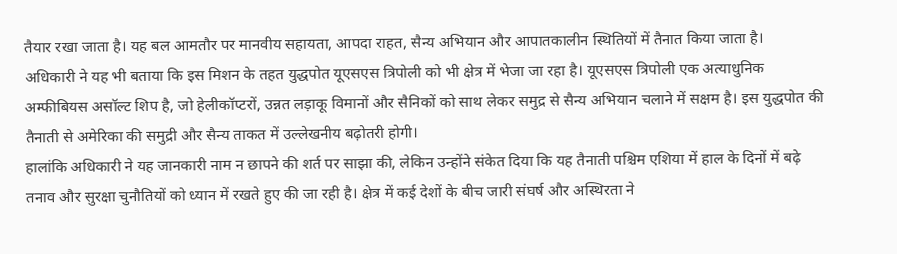तैयार रखा जाता है। यह बल आमतौर पर मानवीय सहायता, आपदा राहत, सैन्य अभियान और आपातकालीन स्थितियों में तैनात किया जाता है।
अधिकारी ने यह भी बताया कि इस मिशन के तहत युद्धपोत यूएसएस त्रिपोली को भी क्षेत्र में भेजा जा रहा है। यूएसएस त्रिपोली एक अत्याधुनिक अम्फीबियस असॉल्ट शिप है, जो हेलीकॉप्टरों, उन्नत लड़ाकू विमानों और सैनिकों को साथ लेकर समुद्र से सैन्य अभियान चलाने में सक्षम है। इस युद्धपोत की तैनाती से अमेरिका की समुद्री और सैन्य ताकत में उल्लेखनीय बढ़ोतरी होगी।
हालांकि अधिकारी ने यह जानकारी नाम न छापने की शर्त पर साझा की, लेकिन उन्होंने संकेत दिया कि यह तैनाती पश्चिम एशिया में हाल के दिनों में बढ़े तनाव और सुरक्षा चुनौतियों को ध्यान में रखते हुए की जा रही है। क्षेत्र में कई देशों के बीच जारी संघर्ष और अस्थिरता ने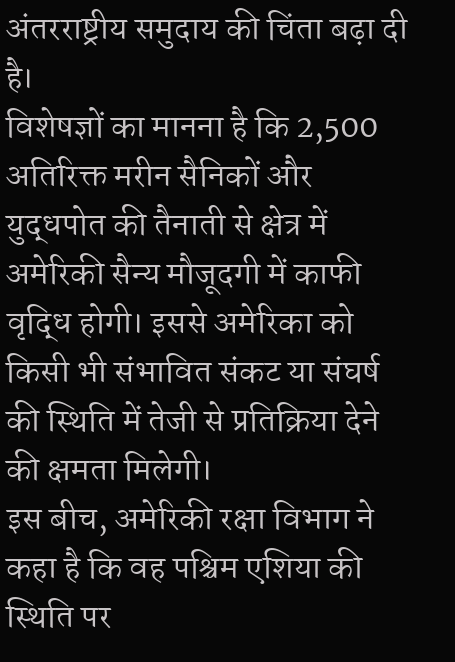अंतरराष्ट्रीय समुदाय की चिंता बढ़ा दी है।
विशेषज्ञों का मानना है कि 2,500 अतिरिक्त मरीन सैनिकों और युद्धपोत की तैनाती से क्षेत्र में अमेरिकी सैन्य मौजूदगी में काफी वृद्धि होगी। इससे अमेरिका को किसी भी संभावित संकट या संघर्ष की स्थिति में तेजी से प्रतिक्रिया देने की क्षमता मिलेगी।
इस बीच, अमेरिकी रक्षा विभाग ने कहा है कि वह पश्चिम एशिया की स्थिति पर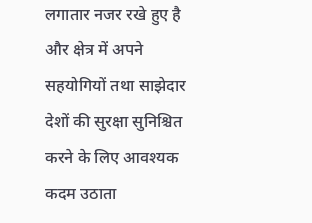लगातार नजर रखे हुए है और क्षेत्र में अपने सहयोगियों तथा साझेदार देशों की सुरक्षा सुनिश्चित करने के लिए आवश्यक कदम उठाता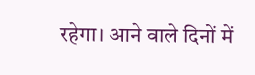रहेगा। आने वाले दिनों में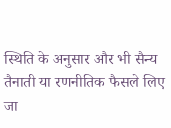स्थिति के अनुसार और भी सैन्य तैनाती या रणनीतिक फैसले लिए जा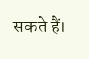सकते हैं।